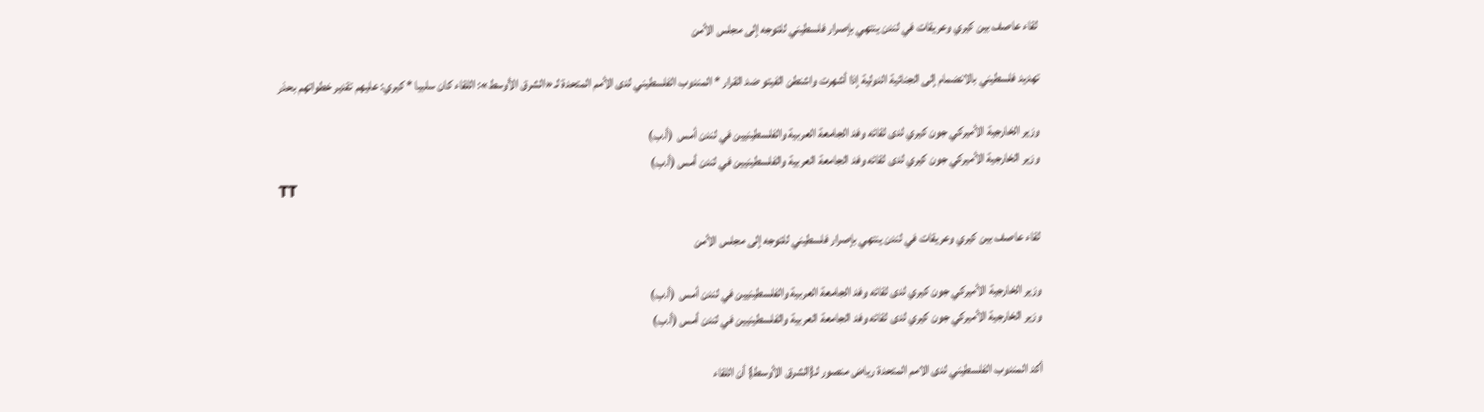لقاء عاصف بين كيري وعريقات في لندن ينتهي بإصرار فلسطيني للتوجه إلى مجلس الأمن

تهديد فلسطيني بالانضمام إلى الجنائية الدولية إذا أشهرت واشنطن الفيتو ضد القرار * المندوب الفلسطيني لدى الأمم المتحدة لـ «الشرق الأوسط»: اللقاء كان سلبيا * كيري: عليهم تقدير خطواتهم بحذر

وزير الخارجية الأميركي جون كيري لدى لقائه وفد الجامعة العربية والفلسطينيين في لندن أمس  (أ.ب)
وزير الخارجية الأميركي جون كيري لدى لقائه وفد الجامعة العربية والفلسطينيين في لندن أمس (أ.ب)
TT

لقاء عاصف بين كيري وعريقات في لندن ينتهي بإصرار فلسطيني للتوجه إلى مجلس الأمن

وزير الخارجية الأميركي جون كيري لدى لقائه وفد الجامعة العربية والفلسطينيين في لندن أمس  (أ.ب)
وزير الخارجية الأميركي جون كيري لدى لقائه وفد الجامعة العربية والفلسطينيين في لندن أمس (أ.ب)

أكد المندوب الفلسطيني لدى الامم المتحدة رياض منصور لـ{الشرق الأوسط} أن اللقاء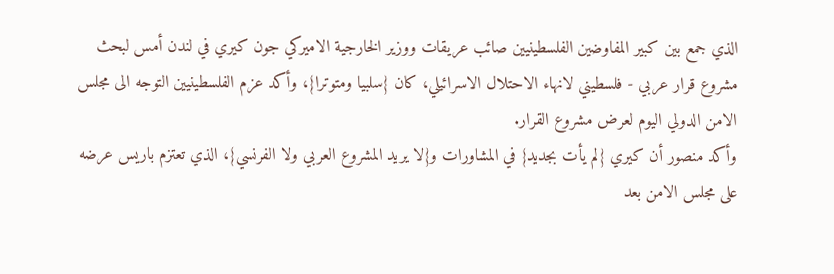الذي جمع بين كبير المفاوضين الفلسطينيين صائب عريقات ووزير الخارجية الاميركي جون كيري في لندن أمس لبحث مشروع قرار عربي - فلسطيني لانهاء الاحتلال الاسرائيلي، كان {سلبيا ومتوترا}، وأكد عزم الفلسطينيين التوجه الى مجلس الامن الدولي اليوم لعرض مشروع القرار.
وأكد منصور أن كيري {لم يأت بجديد} في المشاورات و{لا يريد المشروع العربي ولا الفرنسي}، الذي تعتزم باريس عرضه على مجلس الامن بعد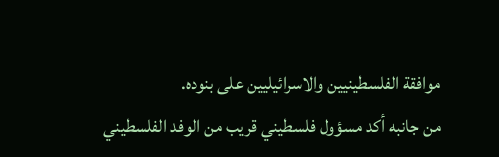موافقة الفلسطينيين والاسرائيليين على بنوده.
من جانبه أكد مسؤول فلسطيني قريب من الوفد الفلسطيني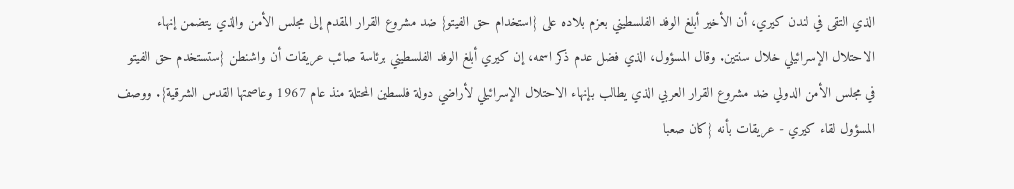الذي التقى في لندن كيري، أن الأخير أبلغ الوفد الفلسطيني بعزم بلاده على {استخدام حق الفيتو} ضد مشروع القرار المقدم إلى مجلس الأمن والذي يتضمن إنهاء الاحتلال الإسرائيلي خلال سنتين. وقال المسؤول، الذي فضل عدم ذكر اسمه، إن كيري أبلغ الوفد الفلسطيني برئاسة صائب عريقات أن واشنطن {ستستخدم حق الفيتو في مجلس الأمن الدولي ضد مشروع القرار العربي الذي يطالب بإنهاء الاحتلال الإسرائيلي لأراضي دولة فلسطين المحتلة منذ عام 1967 وعاصمتها القدس الشرقية}. ووصف المسؤول لقاء كيري - عريقات بأنه {كان صعبا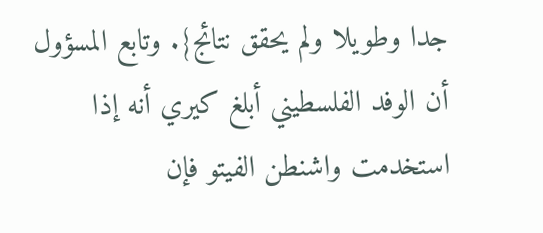جدا وطويلا ولم يحقق نتائج}. وتابع المسؤول أن الوفد الفلسطيني أبلغ كيري أنه إذا استخدمت واشنطن الفيتو فإن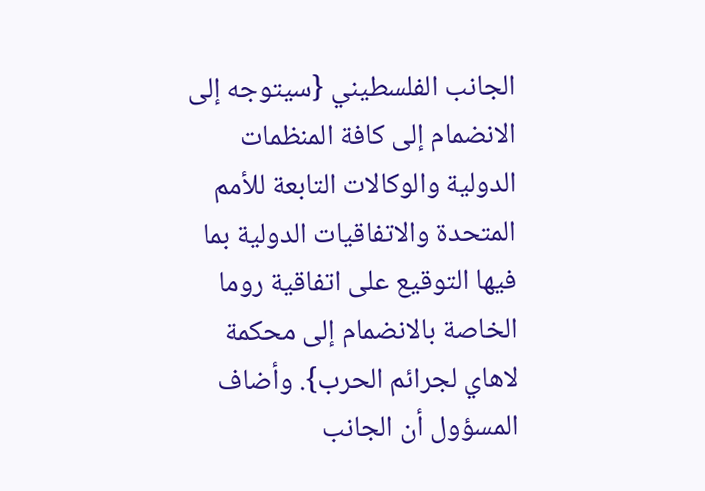الجانب الفلسطيني {سيتوجه إلى الانضمام إلى كافة المنظمات الدولية والوكالات التابعة للأمم المتحدة والاتفاقيات الدولية بما فيها التوقيع على اتفاقية روما الخاصة بالانضمام إلى محكمة لاهاي لجرائم الحرب}. وأضاف المسؤول أن الجانب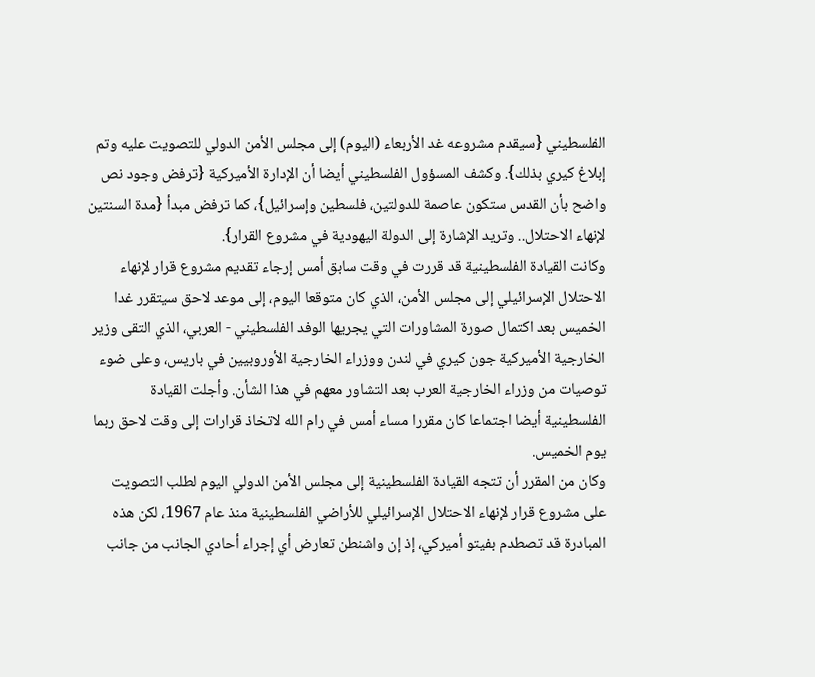الفلسطيني {سيقدم مشروعه غد الأربعاء (اليوم) إلى مجلس الأمن الدولي للتصويت عليه وتم إبلاغ كيري بذلك}. وكشف المسؤول الفلسطيني أيضا أن الإدارة الأميركية {ترفض وجود نص واضح بأن القدس ستكون عاصمة للدولتين، فلسطين وإسرائيل}، كما ترفض مبدأ {مدة السنتين لإنهاء الاحتلال.. وتريد الإشارة إلى الدولة اليهودية في مشروع القرار}.
وكانت القيادة الفلسطينية قد قررت في وقت سابق أمس إرجاء تقديم مشروع قرار لإنهاء الاحتلال الإسرائيلي إلى مجلس الأمن، الذي كان متوقعا اليوم، إلى موعد لاحق سيتقرر غدا الخميس بعد اكتمال صورة المشاورات التي يجريها الوفد الفلسطيني - العربي، الذي التقى وزير الخارجية الأميركية جون كيري في لندن ووزراء الخارجية الأوروبيين في باريس، وعلى ضوء توصيات من وزراء الخارجية العرب بعد التشاور معهم في هذا الشأن. وأجلت القيادة الفلسطينية أيضا اجتماعا كان مقررا مساء أمس في رام الله لاتخاذ قرارات إلى وقت لاحق ربما يوم الخميس.
وكان من المقرر أن تتجه القيادة الفلسطينية إلى مجلس الأمن الدولي اليوم لطلب التصويت على مشروع قرار لإنهاء الاحتلال الإسرائيلي للأراضي الفلسطينية منذ عام 1967، لكن هذه المبادرة قد تصطدم بفيتو أميركي، إذ إن واشنطن تعارض أي إجراء أحادي الجانب من جانب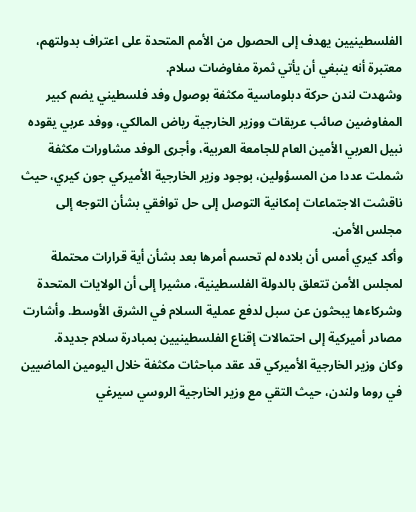الفلسطينيين يهدف إلى الحصول من الأمم المتحدة على اعتراف بدولتهم، معتبرة أنه ينبغي أن يأتي ثمرة مفاوضات سلام.
وشهدت لندن حركة دبلوماسية مكثفة بوصول وفد فلسطيني يضم كبير المفاوضين صائب عريقات ووزير الخارجية رياض المالكي، ووفد عربي يقوده نبيل العربي الأمين العام للجامعة العربية، وأجرى الوفد مشاورات مكثفة شملت عددا من المسؤولين، بوجود وزير الخارجية الأميركي جون كيري، حيث ناقشت الاجتماعات إمكانية التوصل إلى حل توافقي بشأن التوجه إلى مجلس الأمن.
وأكد كيري أمس أن بلاده لم تحسم أمرها بعد بشأن أية قرارات محتملة لمجلس الأمن تتعلق بالدولة الفلسطينية، مشيرا إلى أن الولايات المتحدة وشركاءها يبحثون عن سبل لدفع عملية السلام في الشرق الأوسط. وأشارت مصادر أميركية إلى احتمالات إقناع الفلسطينيين بمبادرة سلام جديدة.
وكان وزير الخارجية الأميركي قد عقد مباحثات مكثفة خلال اليومين الماضيين في روما ولندن، حيث التقي مع وزير الخارجية الروسي سيرغي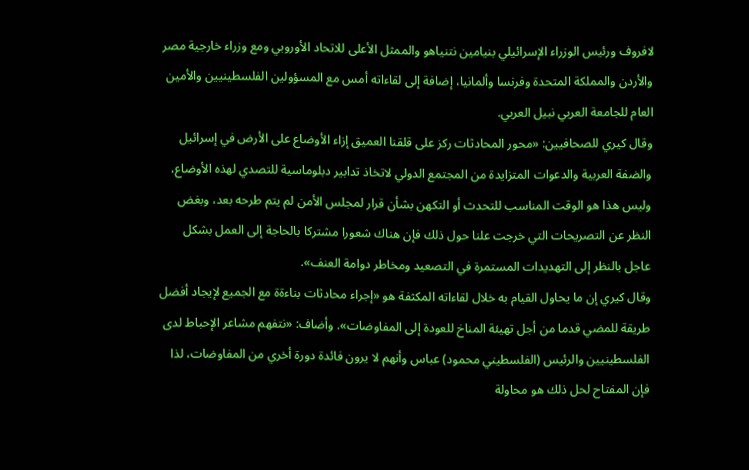لافروف ورئيس الوزراء الإسرائيلي بنيامين نتنياهو والممثل الأعلى للاتحاد الأوروبي ومع وزراء خارجية مصر والأردن والمملكة المتحدة وفرنسا وألمانيا، إضافة إلى لقاءاته أمس مع المسؤولين الفلسطينيين والأمين العام للجامعة العربي نبيل العربي.
وقال كيري للصحافيين: «محور المحادثات ركز على قلقنا العميق إزاء الأوضاع على الأرض في إسرائيل والضفة العربية والدعوات المتزايدة من المجتمع الدولي لاتخاذ تدابير دبلوماسية للتصدي لهذه الأوضاع، وليس هذا هو الوقت المناسب للتحدث أو التكهن بشأن قرار لمجلس الأمن لم يتم طرحه بعد، وبغض النظر عن التصريحات التي خرجت علنا حول ذلك فإن هناك شعورا مشتركا بالحاجة إلى العمل بشكل عاجل بالنظر إلى التهديدات المستمرة في التصعيد ومخاطر دوامة العنف».
وقال كيري إن ما يحاول القيام به خلال لقاءاته المكثفة هو «إجراء محادثات بناءةة مع الجميع لإيجاد أفضل طريقة للمضي قدما من أجل تهيئة المناخ للعودة إلى المفاوضات». وأضاف: «نتفهم مشاعر الإحباط لدى الفلسطينيين والرئيس (الفلسطيني محمود) عباس وأنهم لا يرون فائدة دورة أخري من المفاوضات، لذا فإن المفتاح لحل ذلك هو محاولة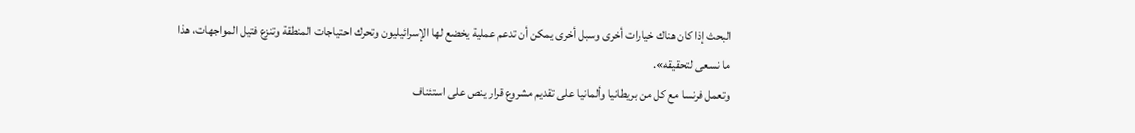البحث إذا كان هناك خيارات أخرى وسبل أخرى يمكن أن تدعم عملية يخضع لها الإسرائيليون وتحرك احتياجات المنطقة وتنزع فتيل المواجهات، هذا ما نسعى لتحقيقه».
وتعمل فرنسا مع كل من بريطانيا وألمانيا على تقديم مشروع قرار ينص على استئناف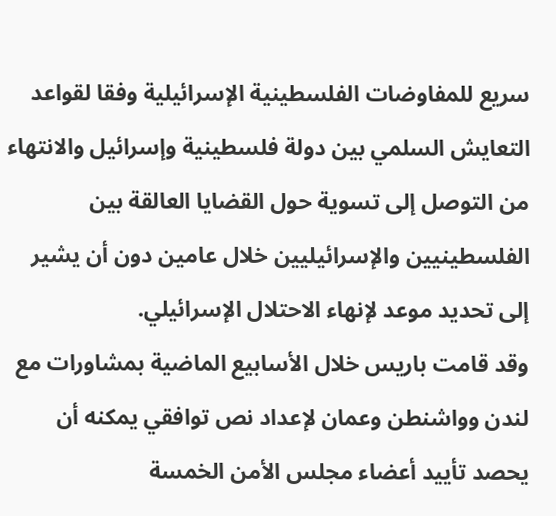سريع للمفاوضات الفلسطينية الإسرائيلية وفقا لقواعد التعايش السلمي بين دولة فلسطينية وإسرائيل والانتهاء من التوصل إلى تسوية حول القضايا العالقة بين الفلسطينيين والإسرائيليين خلال عامين دون أن يشير إلى تحديد موعد لإنهاء الاحتلال الإسرائيلي.
وقد قامت باريس خلال الأسابيع الماضية بمشاورات مع لندن وواشنطن وعمان لإعداد نص توافقي يمكنه أن يحصد تأييد أعضاء مجلس الأمن الخمسة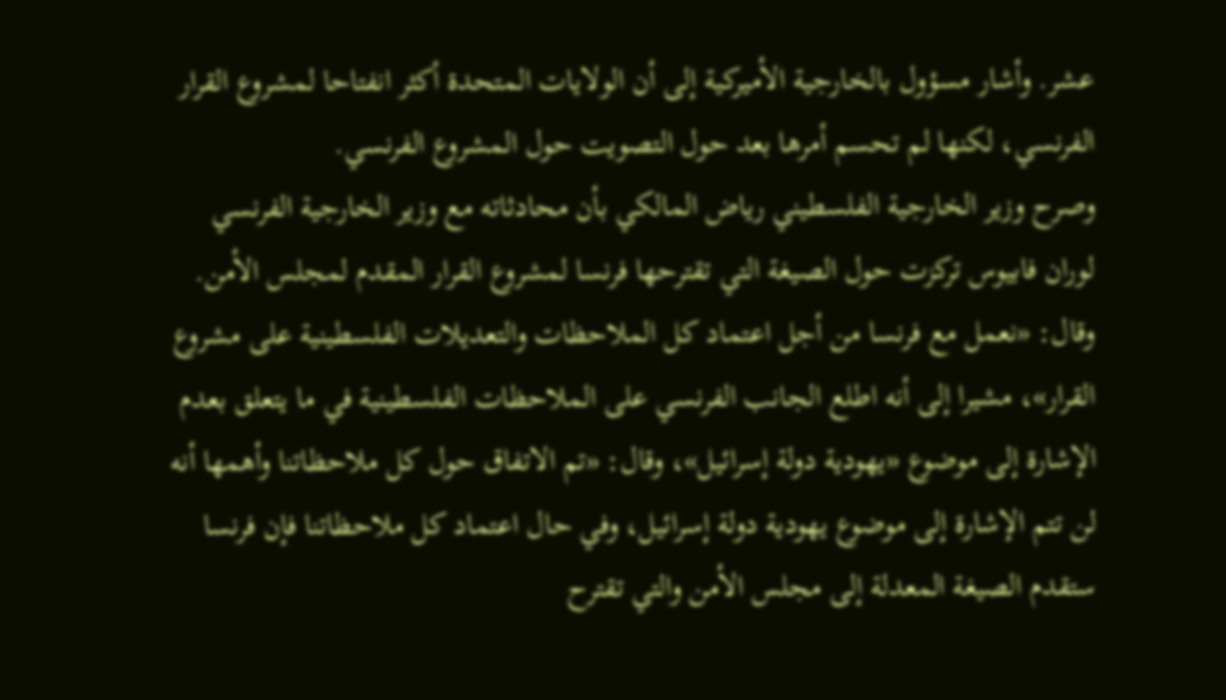عشر. وأشار مسؤول بالخارجية الأميركية إلى أن الولايات المتحدة أكثر انفتاحا لمشروع القرار الفرنسي، لكنها لم تحسم أمرها بعد حول التصويت حول المشروع الفرنسي.
وصرح وزير الخارجية الفلسطيني رياض المالكي بأن محادثاته مع وزير الخارجية الفرنسي لوران فابيوس تركزت حول الصيغة التي تقترحها فرنسا لمشروع القرار المقدم لمجلس الأمن. وقال: «نعمل مع فرنسا من أجل اعتماد كل الملاحظات والتعديلات الفلسطينية على مشروع القرار»، مشيرا إلى أنه اطلع الجانب الفرنسي على الملاحظات الفلسطينية في ما يتعلق بعدم الإشارة إلى موضوع «يهودية دولة إسرائيل»، وقال: «تم الاتفاق حول كل ملاحظاتنا وأهمها أنه لن تتم الإشارة إلى موضوع يهودية دولة إسرائيل، وفي حال اعتماد كل ملاحظاتنا فإن فرنسا ستقدم الصيغة المعدلة إلى مجلس الأمن والتي تقترح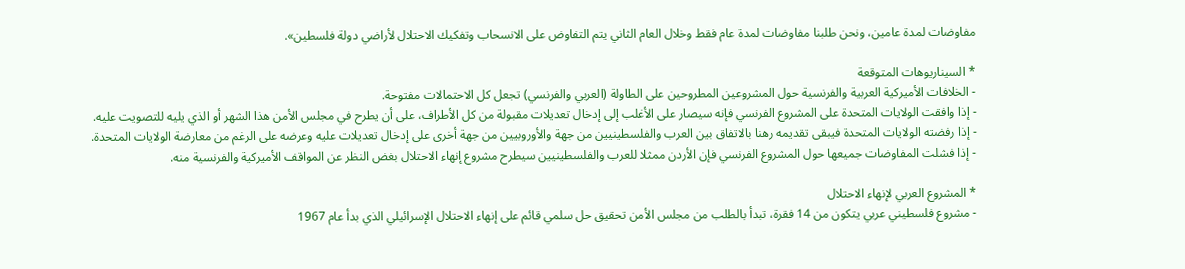مفاوضات لمدة عامين، ونحن طلبنا مفاوضات لمدة عام فقط وخلال العام الثاني يتم التفاوض على الانسحاب وتفكيك الاحتلال لأراضي دولة فلسطين».

* السيناريوهات المتوقعة
- الخلافات الأميركية العربية والفرنسية حول المشروعين المطروحين على الطاولة (العربي والفرنسي) تجعل كل الاحتمالات مفتوحة.
- إذا وافقت الولايات المتحدة على المشروع الفرنسي فإنه سيصار على الأغلب إلى إدخال تعديلات مقبولة من كل الأطراف، على أن يطرح في مجلس الأمن هذا الشهر أو الذي يليه للتصويت عليه.
- إذا رفضته الولايات المتحدة فيبقى تقديمه رهنا بالاتفاق بين العرب والفلسطينيين من جهة والأوروبيين من جهة أخرى على إدخال تعديلات عليه وعرضه على الرغم من معارضة الولايات المتحدة.
- إذا فشلت المفاوضات جميعها حول المشروع الفرنسي فإن الأردن ممثلا للعرب والفلسطينيين سيطرح مشروع إنهاء الاحتلال بغض النظر عن المواقف الأميركية والفرنسية منه.

* المشروع العربي لإنهاء الاحتلال
- مشروع فلسطيني عربي يتكون من 14 فقرة، تبدأ بالطلب من مجلس الأمن تحقيق حل سلمي قائم على إنهاء الاحتلال الإسرائيلي الذي بدأ عام 1967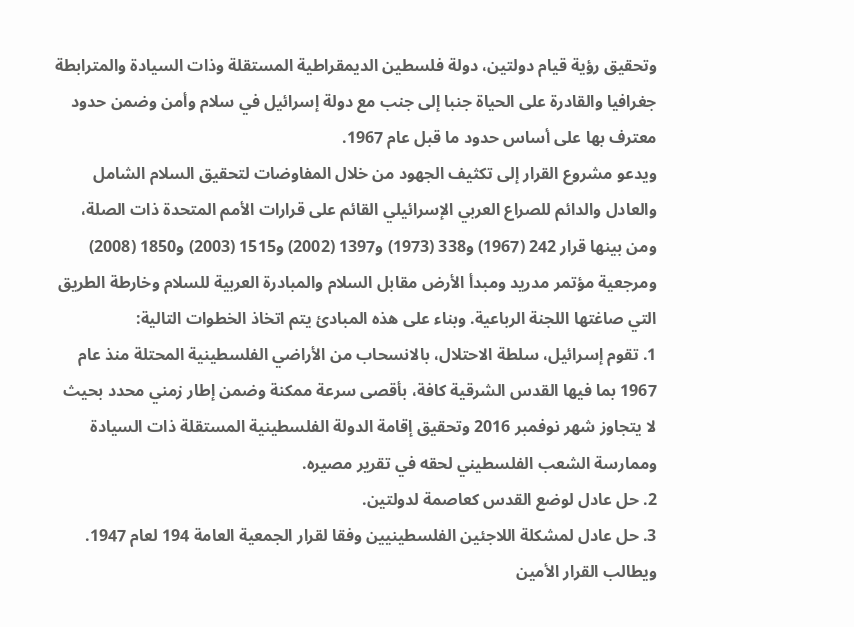وتحقيق رؤية قيام دولتين، دولة فلسطين الديمقراطية المستقلة وذات السيادة والمترابطة جغرافيا والقادرة على الحياة جنبا إلى جنب مع دولة إسرائيل في سلام وأمن وضمن حدود معترف بها على أساس حدود ما قبل عام 1967.
ويدعو مشروع القرار إلى تكثيف الجهود من خلال المفاوضات لتحقيق السلام الشامل والعادل والدائم للصراع العربي الإسرائيلي القائم على قرارات الأمم المتحدة ذات الصلة، ومن بينها قرار 242 (1967) و338 (1973) و1397 (2002) و1515 (2003) و1850 (2008) ومرجعية مؤتمر مدريد ومبدأ الأرض مقابل السلام والمبادرة العربية للسلام وخارطة الطريق التي صاغتها اللجنة الرباعية. وبناء على هذه المبادئ يتم اتخاذ الخطوات التالية:
1. تقوم إسرائيل، سلطة الاحتلال، بالانسحاب من الأراضي الفلسطينية المحتلة منذ عام 1967 بما فيها القدس الشرقية كافة، بأقصى سرعة ممكنة وضمن إطار زمني محدد بحيث لا يتجاوز شهر نوفمبر 2016 وتحقيق إقامة الدولة الفلسطينية المستقلة ذات السيادة وممارسة الشعب الفلسطيني لحقه في تقرير مصيره.
2. حل عادل لوضع القدس كعاصمة لدولتين.
3. حل عادل لمشكلة اللاجئين الفلسطينيين وفقا لقرار الجمعية العامة 194 لعام 1947.
ويطالب القرار الأمين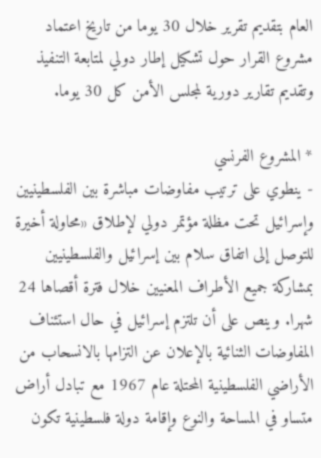العام بتقديم تقرير خلال 30 يوما من تاريخ اعتماد مشروع القرار حول تشكيل إطار دولي لمتابعة التنفيذ وتقديم تقارير دورية لمجلس الأمن كل 30 يوما.

* المشروع الفرنسي
- ينطوي على ترتيب مفاوضات مباشرة بين الفلسطينيين وإسرائيل تحت مظلة مؤتمر دولي لإطلاق «محاولة أخيرة للتوصل إلى اتفاق سلام بين إسرائيل والفلسطينيين بمشاركة جميع الأطراف المعنيين خلال فترة أقصاها 24 شهرا. وينص على أن تلتزم إسرائيل في حال استئناف المفاوضات الثنائية بالإعلان عن التزامها بالانسحاب من الأراضي الفلسطينية المحتلة عام 1967 مع تبادل أراض متساو في المساحة والنوع وإقامة دولة فلسطينية تكون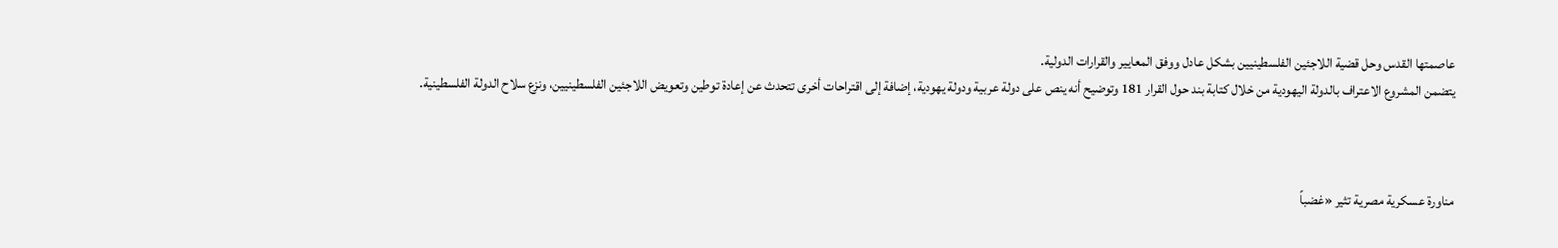عاصمتها القدس وحل قضية اللاجئين الفلسطينيين بشكل عادل ووفق المعايير والقرارات الدولية.
يتضمن المشروع الاعتراف بالدولة اليهودية من خلال كتابة بند حول القرار 181 وتوضيح أنه ينص على دولة عربية ودولة يهودية، إضافة إلى اقتراحات أخرى تتحدث عن إعادة توطين وتعويض اللاجئين الفلسطينيين، ونزع سلاح الدولة الفلسطينية.



مناورة عسكرية مصرية تثير «غضباً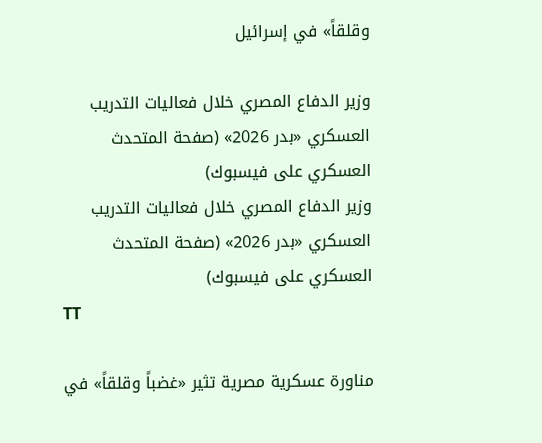وقلقاً» في إسرائيل

وزير الدفاع المصري خلال فعاليات التدريب العسكري «بدر 2026» (صفحة المتحدث العسكري على فيسبوك)
وزير الدفاع المصري خلال فعاليات التدريب العسكري «بدر 2026» (صفحة المتحدث العسكري على فيسبوك)
TT

مناورة عسكرية مصرية تثير «غضباً وقلقاً» في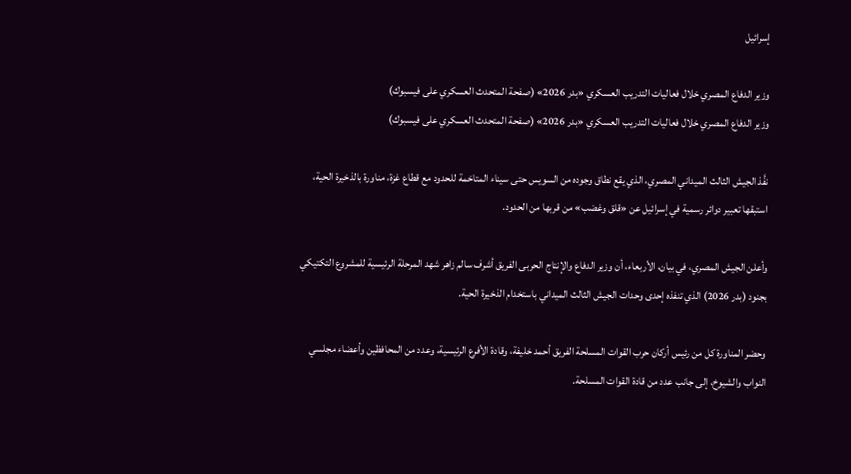إسرائيل

وزير الدفاع المصري خلال فعاليات التدريب العسكري «بدر 2026» (صفحة المتحدث العسكري على فيسبوك)
وزير الدفاع المصري خلال فعاليات التدريب العسكري «بدر 2026» (صفحة المتحدث العسكري على فيسبوك)

نفَّذ الجيش الثالث الميداني المصري، الذي يقع نطاق وجوده من السويس حتى سيناء المتاخمة للحدود مع قطاع غزة، مناورة بالذخيرة الحية، استبقها تعبير دوائر رسمية في إسرائيل عن «قلق وغضب» من قربها من الحدود.

وأعلن الجيش المصري، في بيان، الأربعاء، أن وزير الدفاع والإنتاج الحربى الفريق أشرف سالم زاهر شهد المرحلة الرئيسية للمشروع التكتيكي بجنود (بدر 2026) الذي تنفذه إحدى وحدات الجيش الثالث الميداني باستخدام الذخيرة الحية.

وحضر المناورة كل من رئيس أركان حرب القوات المسلحة الفريق أحمد خليفة، وقادة الأفرع الرئيسية، وعدد من المحافظين وأعضاء مجلسي النواب والشيوخ، إلى جانب عدد من قادة القوات المسلحة.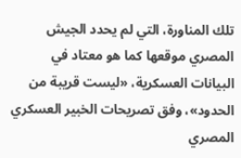تلك المناورة، التي لم يحدد الجيش المصري موقعها كما هو معتاد في البيانات العسكرية، «ليست قريبة من الحدود»، وفق تصريحات الخبير العسكري المصري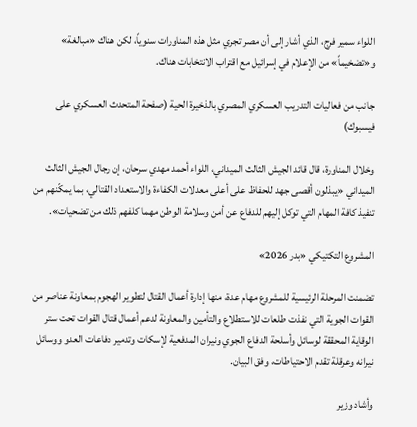اللواء سمير فرج، الذي أشار إلى أن مصر تجري مثل هذه المناورات سنوياً، لكن هناك «مبالغة» و«تضخيماً» من الإعلام في إسرائيل مع اقتراب الانتخابات هناك.

جانب من فعاليات التدريب العسكري المصري بالذخيرة الحية (صفحة المتحدث العسكري على فيسبوك)

وخلال المناورة، قال قائد الجيش الثالث الميداني، اللواء أحمد مهدي سرحان، إن رجال الجيش الثالث الميداني «يبذلون أقصى جهد للحفاظ على أعلى معدلات الكفاءة والاستعداد القتالي، بما يمكّنهم من تنفيذ كافة المهام التي توكل إليهم للدفاع عن أمن وسلامة الوطن مهما كلفهم ذلك من تضحيات».

المشروع التكتيكي «بدر 2026»

تضمنت المرحلة الرئيسية للمشروع مهام عدة، منها إدارة أعمال القتال لتطوير الهجوم بمعاونة عناصر من القوات الجوية التي نفذت طلعات للاستطلاع والتأمين والمعاونة لدعم أعمال قتال القوات تحت ستر الوقاية المحققة لوسائل وأسلحة الدفاع الجوي ونيران المدفعية لإسكات وتدمير دفاعات العدو ووسائل نيرانه وعرقلة تقدم الاحتياطات، وفق البيان.

وأشاد وزير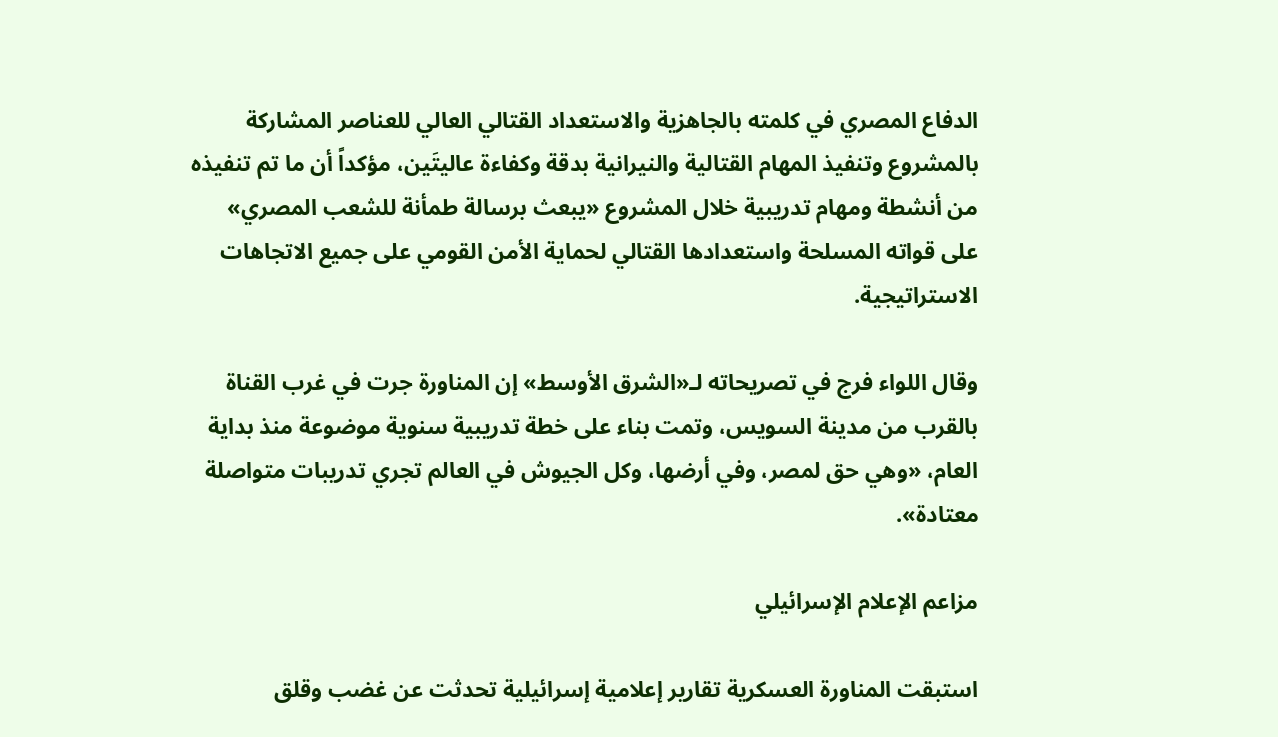الدفاع المصري في كلمته بالجاهزية والاستعداد القتالي العالي للعناصر المشاركة بالمشروع وتنفيذ المهام القتالية والنيرانية بدقة وكفاءة عاليتَين، مؤكداً أن ما تم تنفيذه من أنشطة ومهام تدريبية خلال المشروع «يبعث برسالة طمأنة للشعب المصري» على قواته المسلحة واستعدادها القتالي لحماية الأمن القومي على جميع الاتجاهات الاستراتيجية.

وقال اللواء فرج في تصريحاته لـ«الشرق الأوسط» إن المناورة جرت في غرب القناة بالقرب من مدينة السويس، وتمت بناء على خطة تدريبية سنوية موضوعة منذ بداية العام، «وهي حق لمصر، وفي أرضها، وكل الجيوش في العالم تجري تدريبات متواصلة معتادة».

مزاعم الإعلام الإسرائيلي

استبقت المناورة العسكرية تقارير إعلامية إسرائيلية تحدثت عن غضب وقلق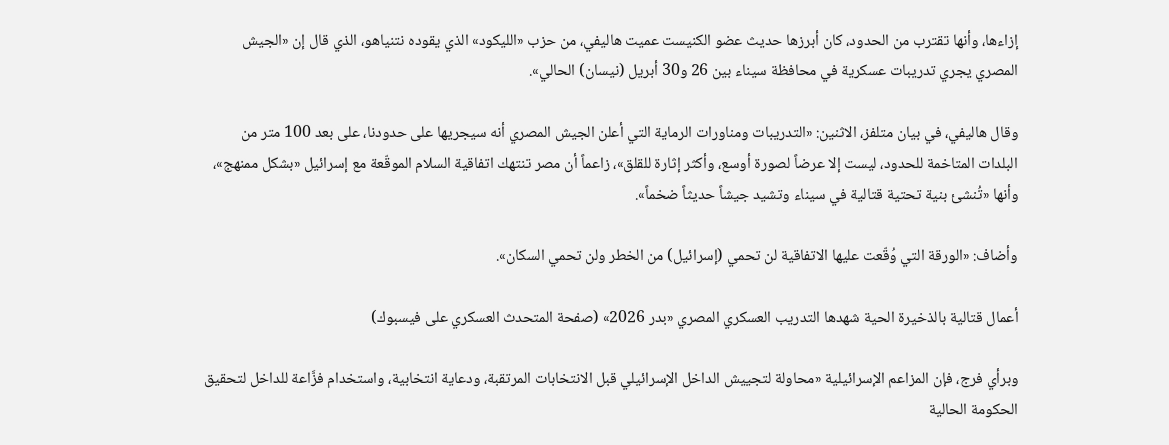إزاءها، وأنها تقترب من الحدود، كان أبرزها حديث عضو الكنيست عميت هاليفي، من حزب «الليكود» الذي يقوده نتنياهو، الذي قال إن «الجيش المصري يجري تدريبات عسكرية في محافظة سيناء بين 26 و30 أبريل (نيسان) الحالي».

وقال هاليفي، في بيان متلفز، الاثنين: «التدريبات ومناورات الرماية التي أعلن الجيش المصري أنه سيجريها على حدودنا، على بعد 100 متر من البلدات المتاخمة للحدود، ليست إلا عرضاً لصورة أوسع، وأكثر إثارة للقلق»، زاعماً أن مصر تنتهك اتفاقية السلام الموقّعة مع إسرائيل «بشكل ممنهج»، وأنها «تُنشئ بنية تحتية قتالية في سيناء وتشيد جيشاً حديثاً ضخماً».

وأضاف: «الورقة التي وُقّعت عليها الاتفاقية لن تحمي (إسرائيل) من الخطر ولن تحمي السكان».

أعمال قتالية بالذخيرة الحية شهدها التدريب العسكري المصري «بدر 2026» (صفحة المتحدث العسكري على فيسبوك)

وبرأي فرج، فإن المزاعم الإسرائيلية «محاولة لتجييش الداخل الإسرائيلي قبل الانتخابات المرتقبة، ودعاية انتخابية، واستخدام فزَّاعة للداخل لتحقيق الحكومة الحالية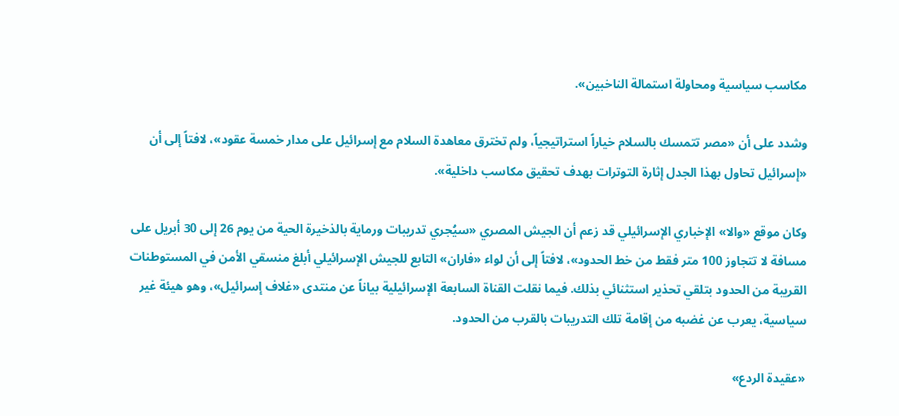مكاسب سياسية ومحاولة استمالة الناخبين».

وشدد على أن «مصر تتمسك بالسلام خياراً استراتيجياً، ولم تخترق معاهدة السلام مع إسرائيل على مدار خمسة عقود»، لافتاً إلى أن «إسرائيل تحاول بهذا الجدل إثارة التوترات بهدف تحقيق مكاسب داخلية».

وكان موقع «والا» الإخباري الإسرائيلي قد زعم أن الجيش المصري «سيُجري تدريبات ورماية بالذخيرة الحية من يوم 26 إلى 30 أبريل على مسافة لا تتجاوز 100 متر فقط من خط الحدود»، لافتاً إلى أن لواء «فاران» التابع للجيش الإسرائيلي أبلغ منسقي الأمن في المستوطنات القريبة من الحدود بتلقي تحذير استثنائي بذلك. فيما نقلت القناة السابعة الإسرائيلية بياناً عن منتدى «غلاف إسرائيل»، وهو هيئة غير سياسية، يعرب عن غضبه من إقامة تلك التدريبات بالقرب من الحدود.

«عقيدة الردع»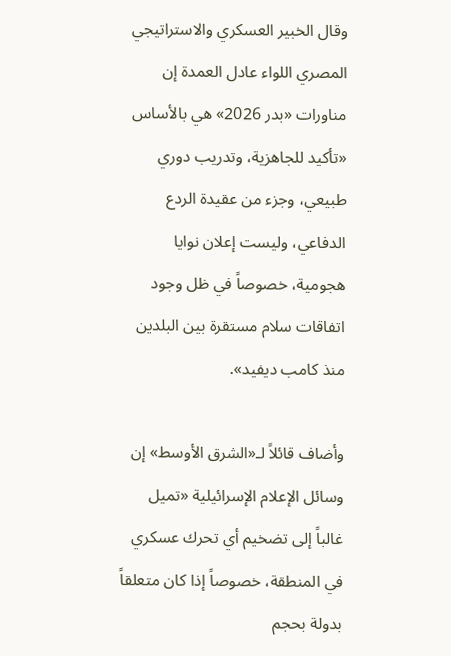وقال الخبير العسكري والاستراتيجي المصري اللواء عادل العمدة إن مناورات «بدر 2026» هي بالأساس «تأكيد للجاهزية، وتدريب دوري طبيعي، وجزء من عقيدة الردع الدفاعي، وليست إعلان نوايا هجومية، خصوصاً في ظل وجود اتفاقات سلام مستقرة بين البلدين منذ كامب ديفيد».

وأضاف قائلاً لـ«الشرق الأوسط» إن وسائل الإعلام الإسرائيلية «تميل غالباً إلى تضخيم أي تحرك عسكري في المنطقة، خصوصاً إذا كان متعلقاً بدولة بحجم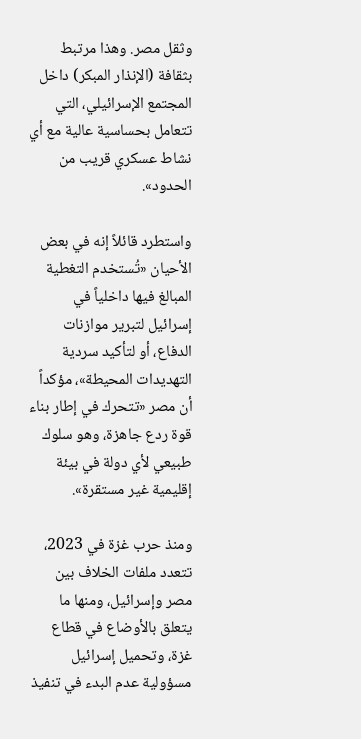وثقل مصر. وهذا مرتبط بثقافة (الإنذار المبكر) داخل المجتمع الإسرائيلي، التي تتعامل بحساسية عالية مع أي نشاط عسكري قريب من الحدود».

واستطرد قائلاً إنه في بعض الأحيان «تُستخدم التغطية المبالغ فيها داخلياً في إسرائيل لتبرير موازنات الدفاع، أو لتأكيد سردية التهديدات المحيطة»، مؤكداً أن مصر «تتحرك في إطار بناء قوة ردع جاهزة، وهو سلوك طبيعي لأي دولة في بيئة إقليمية غير مستقرة».

ومنذ حرب غزة في 2023، تتعدد ملفات الخلاف بين مصر وإسرائيل، ومنها ما يتعلق بالأوضاع في قطاع غزة، وتحميل إسرائيل مسؤولية عدم البدء في تنفيذ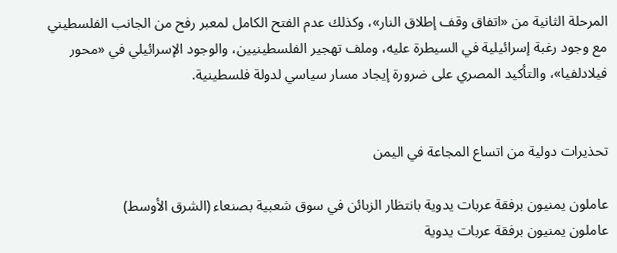المرحلة الثانية من «اتفاق وقف إطلاق النار»، وكذلك عدم الفتح الكامل لمعبر رفح من الجانب الفلسطيني مع وجود رغبة إسرائيلية في السيطرة عليه، وملف تهجير الفلسطينيين، والوجود الإسرائيلي في «محور فيلادلفيا»، والتأكيد المصري على ضرورة إيجاد مسار سياسي لدولة فلسطينية.


تحذيرات دولية من اتساع المجاعة في اليمن

عاملون يمنيون برفقة عربات يدوية بانتظار الزبائن في سوق شعبية بصنعاء (الشرق الأوسط)
عاملون يمنيون برفقة عربات يدوية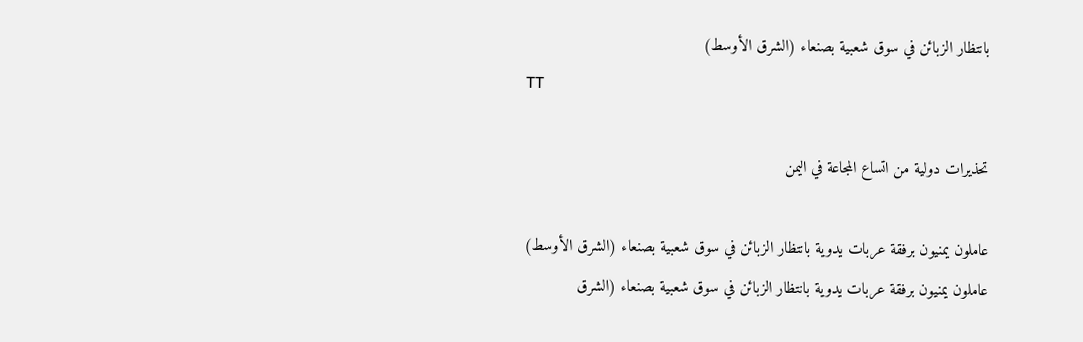بانتظار الزبائن في سوق شعبية بصنعاء (الشرق الأوسط)
TT

تحذيرات دولية من اتساع المجاعة في اليمن

عاملون يمنيون برفقة عربات يدوية بانتظار الزبائن في سوق شعبية بصنعاء (الشرق الأوسط)
عاملون يمنيون برفقة عربات يدوية بانتظار الزبائن في سوق شعبية بصنعاء (الشرق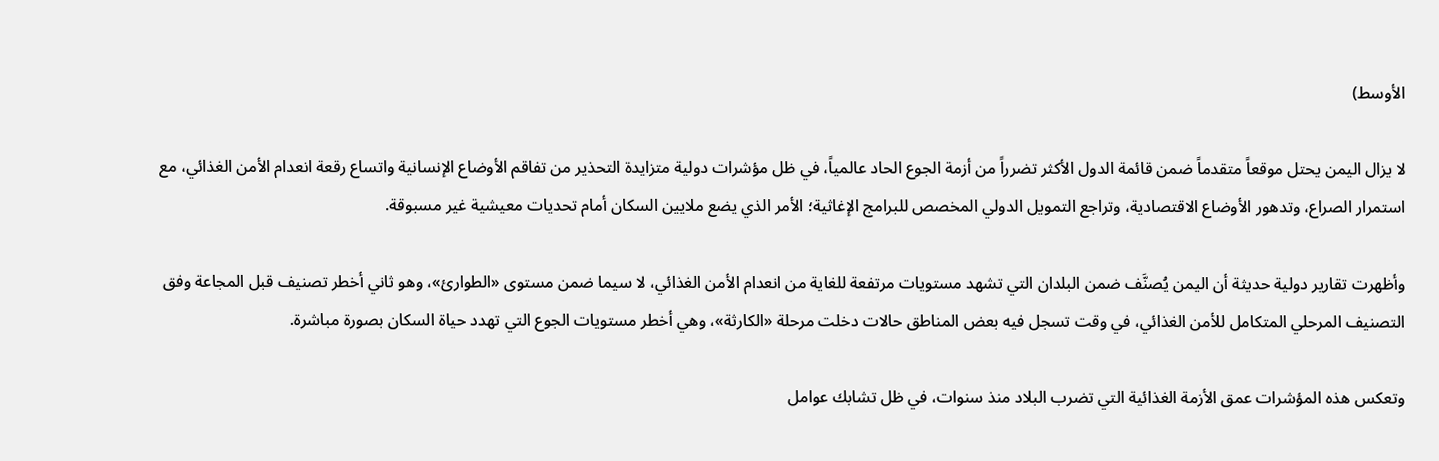الأوسط)

لا يزال اليمن يحتل موقعاً متقدماً ضمن قائمة الدول الأكثر تضرراً من أزمة الجوع الحاد عالمياً، في ظل مؤشرات دولية متزايدة التحذير من تفاقم الأوضاع الإنسانية واتساع رقعة انعدام الأمن الغذائي، مع استمرار الصراع، وتدهور الأوضاع الاقتصادية، وتراجع التمويل الدولي المخصص للبرامج الإغاثية؛ الأمر الذي يضع ملايين السكان أمام تحديات معيشية غير مسبوقة.

وأظهرت تقارير دولية حديثة أن اليمن يُصنَّف ضمن البلدان التي تشهد مستويات مرتفعة للغاية من انعدام الأمن الغذائي، لا سيما ضمن مستوى «الطوارئ»، وهو ثاني أخطر تصنيف قبل المجاعة وفق التصنيف المرحلي المتكامل للأمن الغذائي، في وقت تسجل فيه بعض المناطق حالات دخلت مرحلة «الكارثة»، وهي أخطر مستويات الجوع التي تهدد حياة السكان بصورة مباشرة.

وتعكس هذه المؤشرات عمق الأزمة الغذائية التي تضرب البلاد منذ سنوات، في ظل تشابك عوامل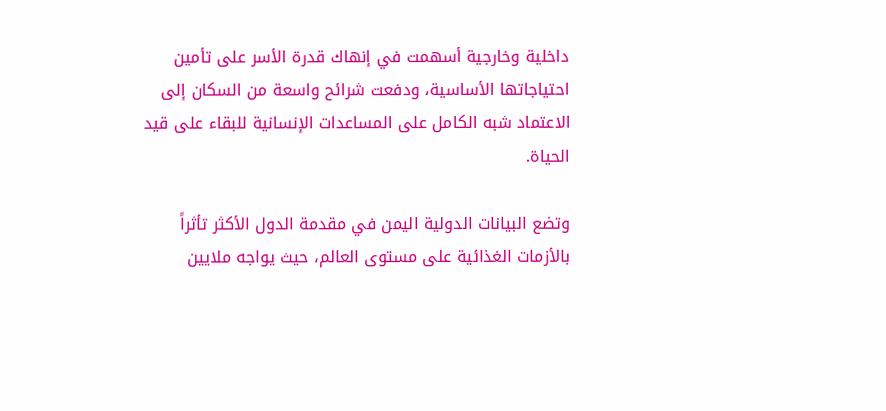داخلية وخارجية أسهمت في إنهاك قدرة الأسر على تأمين احتياجاتها الأساسية، ودفعت شرائح واسعة من السكان إلى الاعتماد شبه الكامل على المساعدات الإنسانية للبقاء على قيد الحياة.

وتضع البيانات الدولية اليمن في مقدمة الدول الأكثر تأثراً بالأزمات الغذائية على مستوى العالم، حيث يواجه ملايين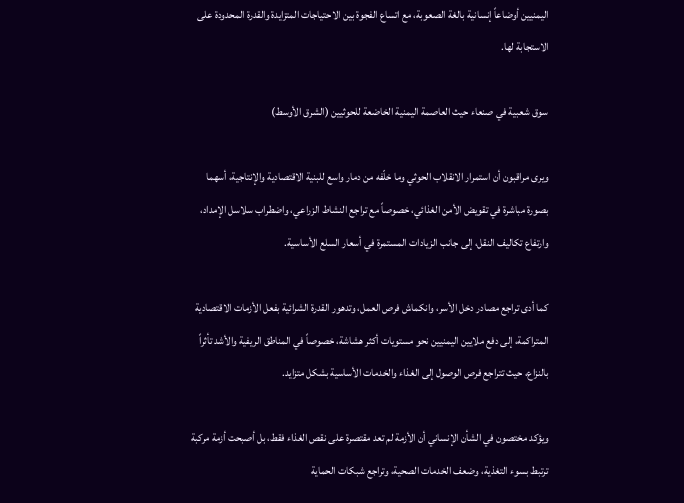اليمنيين أوضاعاً إنسانية بالغة الصعوبة، مع اتساع الفجوة بين الاحتياجات المتزايدة والقدرة المحدودة على الاستجابة لها.

سوق شعبية في صنعاء حيث العاصمة اليمنية الخاضعة للحوثيين (الشرق الأوسط)

ويرى مراقبون أن استمرار الانقلاب الحوثي وما خلّفه من دمار واسع للبنية الاقتصادية والإنتاجية، أسهما بصورة مباشرة في تقويض الأمن الغذائي، خصوصاً مع تراجع النشاط الزراعي، واضطراب سلاسل الإمداد، وارتفاع تكاليف النقل، إلى جانب الزيادات المستمرة في أسعار السلع الأساسية.

كما أدى تراجع مصادر دخل الأسر، وانكماش فرص العمل، وتدهور القدرة الشرائية بفعل الأزمات الاقتصادية المتراكمة، إلى دفع ملايين اليمنيين نحو مستويات أكثر هشاشة، خصوصاً في المناطق الريفية والأشد تأثراً بالنزاع، حيث تتراجع فرص الوصول إلى الغذاء والخدمات الأساسية بشكل متزايد.

ويؤكد مختصون في الشأن الإنساني أن الأزمة لم تعد مقتصرة على نقص الغذاء فقط، بل أصبحت أزمة مركبة ترتبط بسوء التغذية، وضعف الخدمات الصحية، وتراجع شبكات الحماية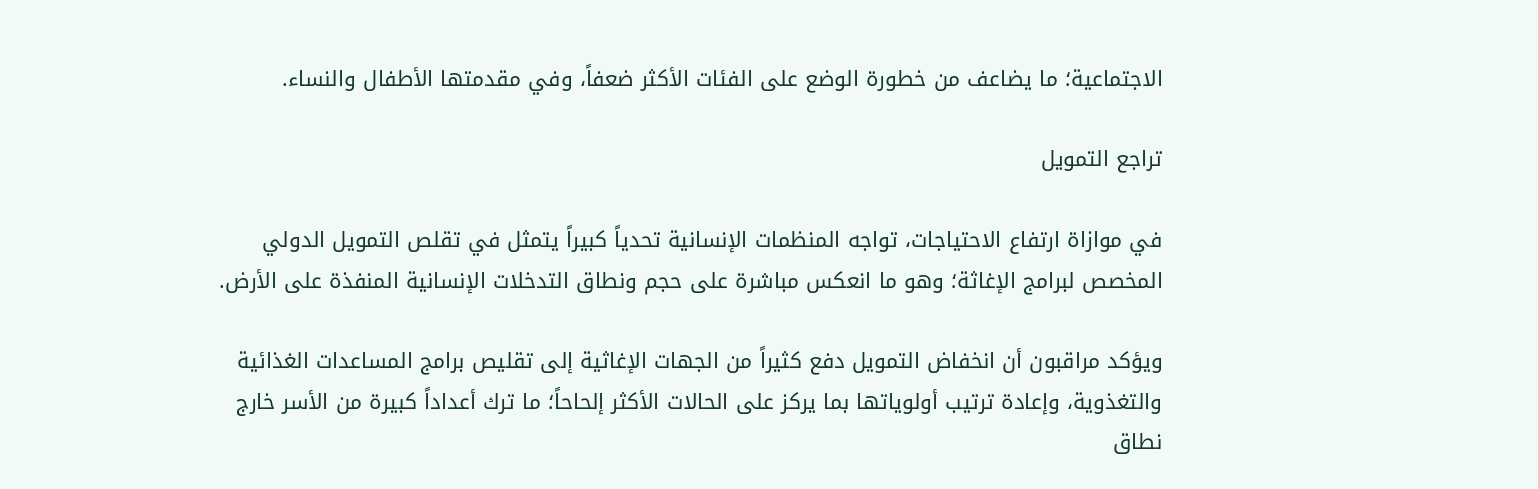الاجتماعية؛ ما يضاعف من خطورة الوضع على الفئات الأكثر ضعفاً، وفي مقدمتها الأطفال والنساء.

تراجع التمويل

في موازاة ارتفاع الاحتياجات، تواجه المنظمات الإنسانية تحدياً كبيراً يتمثل في تقلص التمويل الدولي المخصص لبرامج الإغاثة؛ وهو ما انعكس مباشرة على حجم ونطاق التدخلات الإنسانية المنفذة على الأرض.

ويؤكد مراقبون أن انخفاض التمويل دفع كثيراً من الجهات الإغاثية إلى تقليص برامج المساعدات الغذائية والتغذوية، وإعادة ترتيب أولوياتها بما يركز على الحالات الأكثر إلحاحاً؛ ما ترك أعداداً كبيرة من الأسر خارج نطاق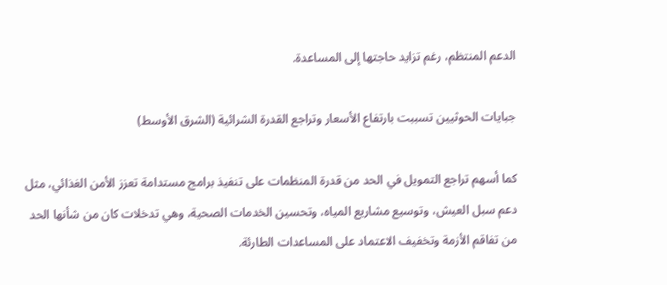الدعم المنتظم، رغم تزايد حاجتها إلى المساعدة.

جبايات الحوثيين تسببت بارتفاع الأسعار وتراجع القدرة الشرائية (الشرق الأوسط)

كما أسهم تراجع التمويل في الحد من قدرة المنظمات على تنفيذ برامج مستدامة تعزز الأمن الغذائي، مثل دعم سبل العيش، وتوسيع مشاريع المياه، وتحسين الخدمات الصحية، وهي تدخلات كان من شأنها الحد من تفاقم الأزمة وتخفيف الاعتماد على المساعدات الطارئة.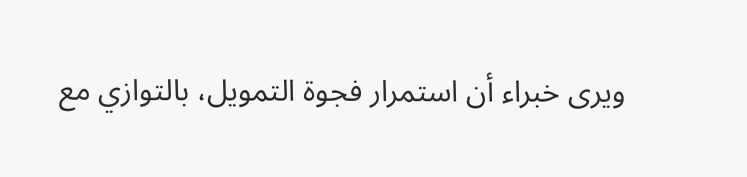ويرى خبراء أن استمرار فجوة التمويل، بالتوازي مع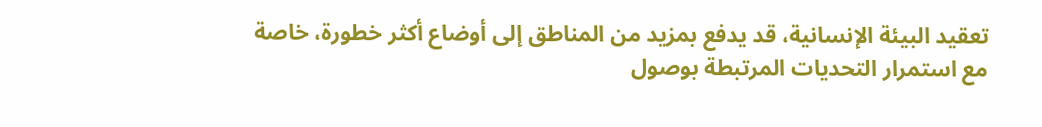تعقيد البيئة الإنسانية، قد يدفع بمزيد من المناطق إلى أوضاع أكثر خطورة، خاصة مع استمرار التحديات المرتبطة بوصول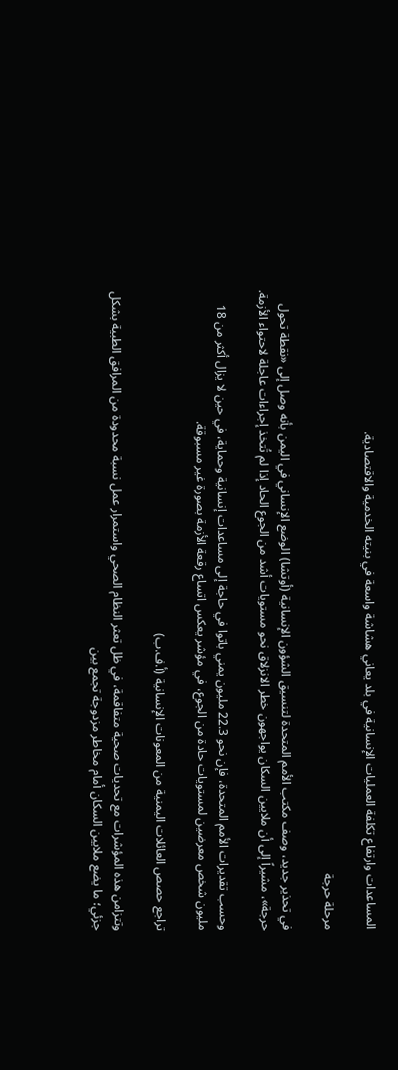المساعدات وارتفاع تكلفة العمليات الإنسانية في بلد يعاني هشاشة واسعة في بنيته الخدمية والاقتصادية.

مرحلة حرجة

في تحذير جديد، وصف مكتب الأمم المتحدة لتنسيق الشؤون الإنسانية (أوتشا) الوضع الإنساني في اليمن بأنه وصل إلى «نقطة تحول حرجة»، مشيراً إلى أن ملايين السكان يواجهون خطر الانزلاق نحو مستويات أشد من الجوع الحاد إذا لم تُتخذ إجراءات عاجلة لاحتواء الأزمة.

وحسب تقديرات الأمم المتحدة، فإن نحو 22.3 مليون يمني باتوا في حاجة إلى مساعدات إنسانية وحماية، في حين لا يزال أكثر من 18 مليون شخص معرضين لمستويات حادة من الجوع، في مؤشر يعكس اتساع رقعة الأزمة بصورة غير مسبوقة.

تراجع حصص العائلات اليمنية من المعونات الإنسانية (أ.ف.ب)

وتتزامن هذه المؤشرات مع تحديات صحية متفاقمة، في ظل تعثر النظام الصحي واستمرار عمل نسبة محدودة من المرافق الطبية بشكل جزئي؛ ما يضع ملايين السكان أمام مخاطر مزدوجة تجمع بين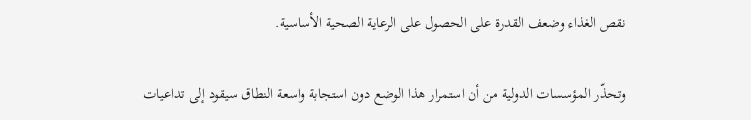نقص الغذاء وضعف القدرة على الحصول على الرعاية الصحية الأساسية.

وتحذّر المؤسسات الدولية من أن استمرار هذا الوضع دون استجابة واسعة النطاق سيقود إلى تداعيات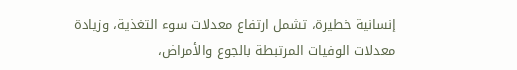إنسانية خطيرة، تشمل ارتفاع معدلات سوء التغذية، وزيادة معدلات الوفيات المرتبطة بالجوع والأمراض،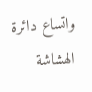واتساع دائرة الهشاشة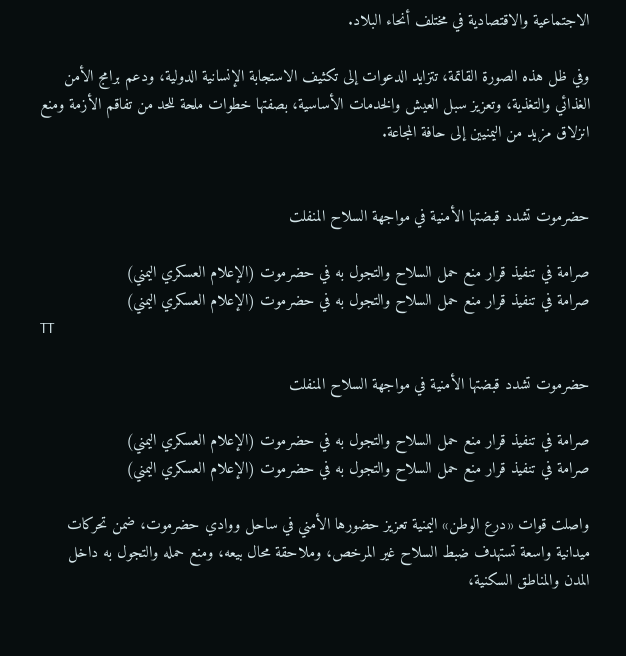الاجتماعية والاقتصادية في مختلف أنحاء البلاد.

وفي ظل هذه الصورة القاتمة، تتزايد الدعوات إلى تكثيف الاستجابة الإنسانية الدولية، ودعم برامج الأمن الغذائي والتغذية، وتعزيز سبل العيش والخدمات الأساسية، بصفتها خطوات ملحة للحد من تفاقم الأزمة ومنع انزلاق مزيد من اليمنيين إلى حافة المجاعة.


حضرموت تشدد قبضتها الأمنية في مواجهة السلاح المنفلت

صرامة في تنفيذ قرار منع حمل السلاح والتجول به في حضرموت (الإعلام العسكري اليمني)
صرامة في تنفيذ قرار منع حمل السلاح والتجول به في حضرموت (الإعلام العسكري اليمني)
TT

حضرموت تشدد قبضتها الأمنية في مواجهة السلاح المنفلت

صرامة في تنفيذ قرار منع حمل السلاح والتجول به في حضرموت (الإعلام العسكري اليمني)
صرامة في تنفيذ قرار منع حمل السلاح والتجول به في حضرموت (الإعلام العسكري اليمني)

واصلت قوات «درع الوطن» اليمنية تعزيز حضورها الأمني في ساحل ووادي حضرموت، ضمن تحركات ميدانية واسعة تستهدف ضبط السلاح غير المرخص، وملاحقة محال بيعه، ومنع حمله والتجول به داخل المدن والمناطق السكنية،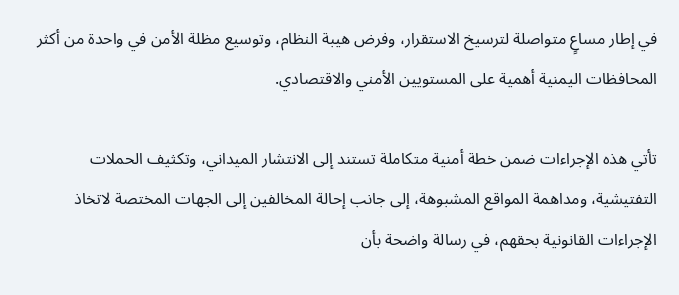في إطار مساعٍ متواصلة لترسيخ الاستقرار، وفرض هيبة النظام، وتوسيع مظلة الأمن في واحدة من أكثر المحافظات اليمنية أهمية على المستويين الأمني والاقتصادي.

تأتي هذه الإجراءات ضمن خطة أمنية متكاملة تستند إلى الانتشار الميداني، وتكثيف الحملات التفتيشية، ومداهمة المواقع المشبوهة، إلى جانب إحالة المخالفين إلى الجهات المختصة لاتخاذ الإجراءات القانونية بحقهم، في رسالة واضحة بأن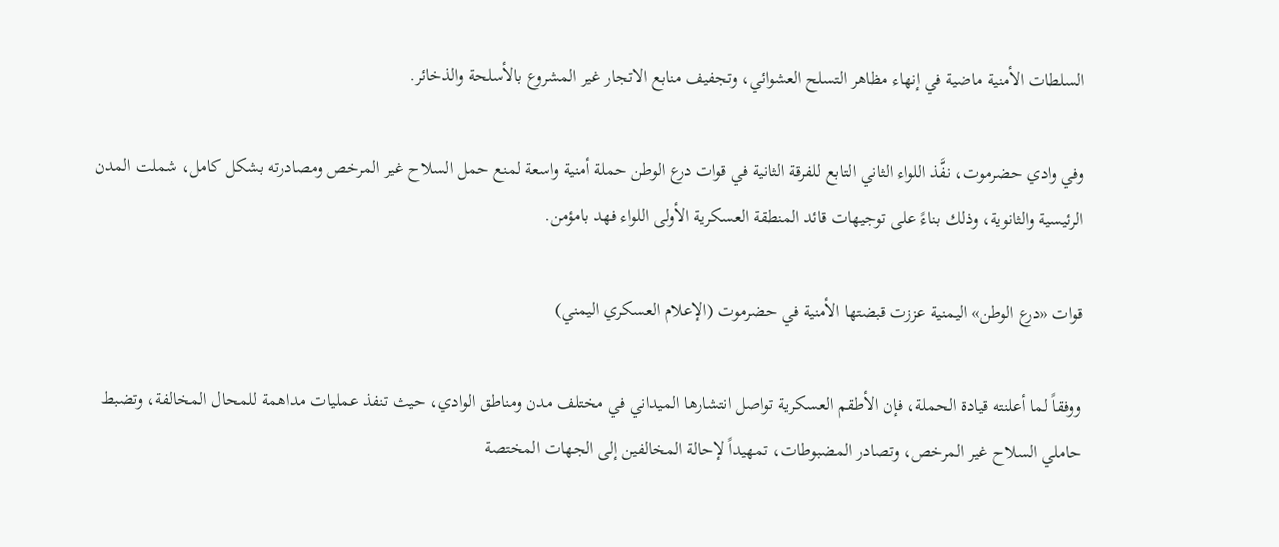السلطات الأمنية ماضية في إنهاء مظاهر التسلح العشوائي، وتجفيف منابع الاتجار غير المشروع بالأسلحة والذخائر.

وفي وادي حضرموت، نفَّذ اللواء الثاني التابع للفرقة الثانية في قوات درع الوطن حملة أمنية واسعة لمنع حمل السلاح غير المرخص ومصادرته بشكل كامل، شملت المدن الرئيسية والثانوية، وذلك بناءً على توجيهات قائد المنطقة العسكرية الأولى اللواء فهد بامؤمن.

قوات «درع الوطن» اليمنية عززت قبضتها الأمنية في حضرموت (الإعلام العسكري اليمني)

ووفقاً لما أعلنته قيادة الحملة، فإن الأطقم العسكرية تواصل انتشارها الميداني في مختلف مدن ومناطق الوادي، حيث تنفذ عمليات مداهمة للمحال المخالفة، وتضبط حاملي السلاح غير المرخص، وتصادر المضبوطات، تمهيداً لإحالة المخالفين إلى الجهات المختصة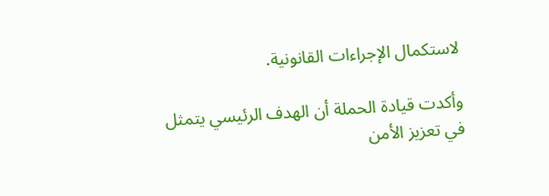لاستكمال الإجراءات القانونية.

وأكدت قيادة الحملة أن الهدف الرئيسي يتمثل في تعزيز الأمن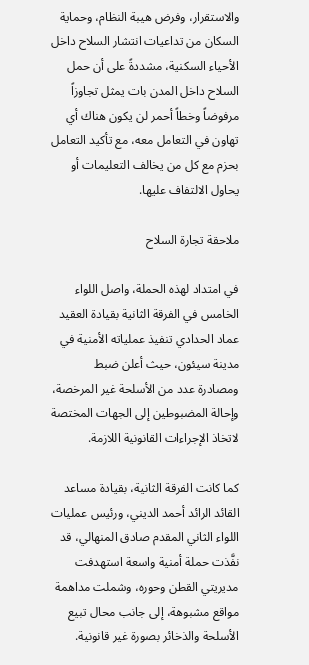والاستقرار، وفرض هيبة النظام، وحماية السكان من تداعيات انتشار السلاح داخل الأحياء السكنية، مشددةً على أن حمل السلاح داخل المدن بات يمثل تجاوزاً مرفوضاً وخطاً أحمر لن يكون هناك أي تهاون في التعامل معه، مع تأكيد التعامل بحزم مع كل من يخالف التعليمات أو يحاول الالتفاف عليها.

ملاحقة تجارة السلاح

في امتداد لهذه الحملة، واصل اللواء الخامس في الفرقة الثانية بقيادة العقيد عماد الحدادي تنفيذ عملياته الأمنية في مدينة سيئون، حيث أعلن ضبط ومصادرة عدد من الأسلحة غير المرخصة، وإحالة المضبوطين إلى الجهات المختصة لاتخاذ الإجراءات القانونية اللازمة.

كما كانت الفرقة الثانية، بقيادة مساعد القائد الرائد أحمد الديني، ورئيس عمليات اللواء الثاني المقدم صادق المنهالي، قد نفَّذت حملة أمنية واسعة استهدفت مديريتي القطن وحوره، وشملت مداهمة مواقع مشبوهة، إلى جانب محال تبيع الأسلحة والذخائر بصورة غير قانونية.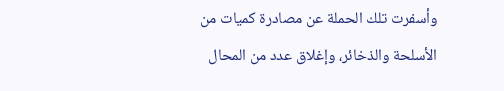وأسفرت تلك الحملة عن مصادرة كميات من الأسلحة والذخائر، وإغلاق عدد من المحال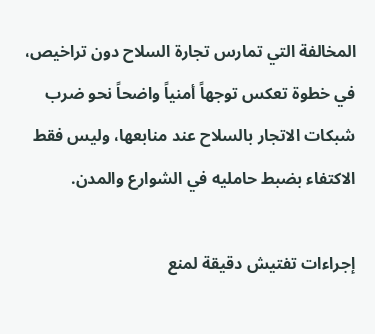المخالفة التي تمارس تجارة السلاح دون تراخيص، في خطوة تعكس توجهاً أمنياً واضحاً نحو ضرب شبكات الاتجار بالسلاح عند منابعها، وليس فقط الاكتفاء بضبط حامليه في الشوارع والمدن.

إجراءات تفتيش دقيقة لمنع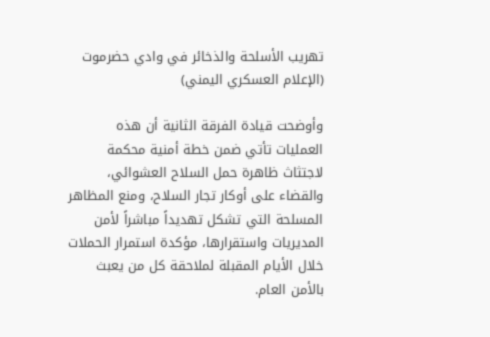تهريب الأسلحة والذخائر في وادي حضرموت (الإعلام العسكري اليمني)

وأوضحت قيادة الفرقة الثانية أن هذه العمليات تأتي ضمن خطة أمنية محكمة لاجتثاث ظاهرة حمل السلاح العشوائي، والقضاء على أوكار تجار السلاح، ومنع المظاهر المسلحة التي تشكل تهديداً مباشراً لأمن المديريات واستقرارها، مؤكدة استمرار الحملات خلال الأيام المقبلة لملاحقة كل من يعبث بالأمن العام.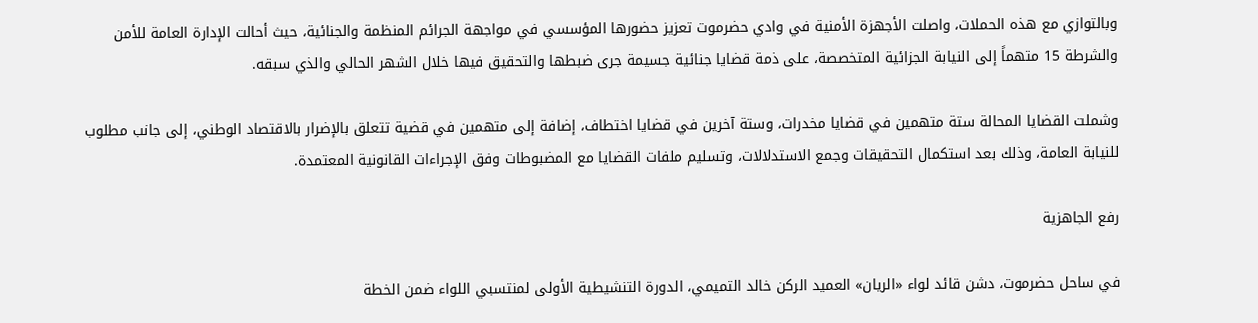وبالتوازي مع هذه الحملات، واصلت الأجهزة الأمنية في وادي حضرموت تعزيز حضورها المؤسسي في مواجهة الجرائم المنظمة والجنائية، حيث أحالت الإدارة العامة للأمن والشرطة 15 متهماً إلى النيابة الجزائية المتخصصة، على ذمة قضايا جنائية جسيمة جرى ضبطها والتحقيق فيها خلال الشهر الحالي والذي سبقه.

وشملت القضايا المحالة ستة متهمين في قضايا مخدرات، وستة آخرين في قضايا اختطاف، إضافة إلى متهمين في قضية تتعلق بالإضرار بالاقتصاد الوطني، إلى جانب مطلوب للنيابة العامة، وذلك بعد استكمال التحقيقات وجمع الاستدلالات، وتسليم ملفات القضايا مع المضبوطات وفق الإجراءات القانونية المعتمدة.

رفع الجاهزية

في ساحل حضرموت، دشن قائد لواء «الريان» العميد الركن خالد التميمي، الدورة التنشيطية الأولى لمنتسبي اللواء ضمن الخطة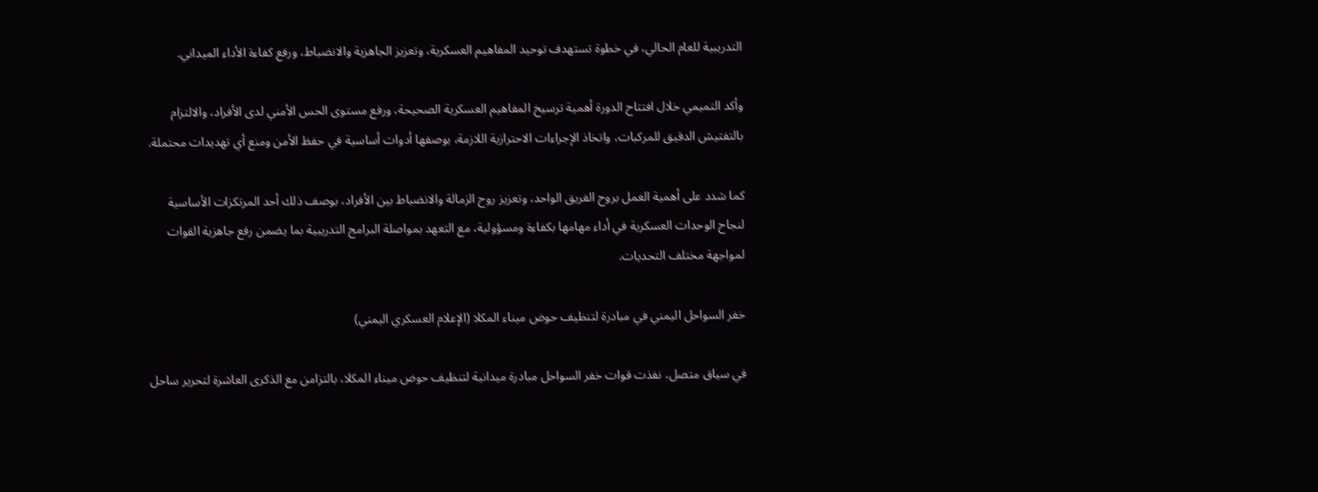التدريبية للعام الحالي، في خطوة تستهدف توحيد المفاهيم العسكرية، وتعزيز الجاهزية والانضباط، ورفع كفاءة الأداء الميداني.

وأكد التميمي خلال افتتاح الدورة أهمية ترسيخ المفاهيم العسكرية الصحيحة، ورفع مستوى الحس الأمني لدى الأفراد، والالتزام بالتفتيش الدقيق للمركبات، واتخاذ الإجراءات الاحترازية اللازمة، بوصفها أدوات أساسية في حفظ الأمن ومنع أي تهديدات محتملة.

كما شدد على أهمية العمل بروح الفريق الواحد، وتعزيز روح الزمالة والانضباط بين الأفراد، بوصف ذلك أحد المرتكزات الأساسية لنجاح الوحدات العسكرية في أداء مهامها بكفاءة ومسؤولية، مع التعهد بمواصلة البرامج التدريبية بما يضمن رفع جاهزية القوات لمواجهة مختلف التحديات.

خفر السواحل اليمني في مبادرة لتنظيف حوض ميناء المكلا (الإعلام العسكري اليمني)

في سياق متصل، نفذت قوات خفر السواحل مبادرة ميدانية لتنظيف حوض ميناء المكلا، بالتزامن مع الذكرى العاشرة لتحرير ساحل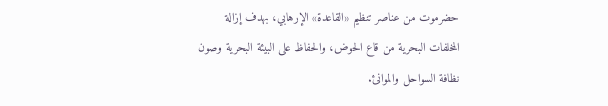حضرموت من عناصر تنظيم «القاعدة» الإرهابي، بهدف إزالة المخلفات البحرية من قاع الحوض، والحفاظ على البيئة البحرية وصون نظافة السواحل والموانئ.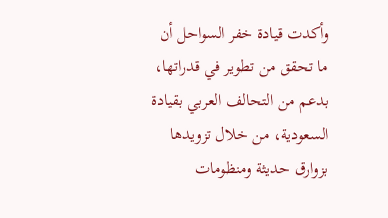وأكدت قيادة خفر السواحل أن ما تحقق من تطوير في قدراتها، بدعم من التحالف العربي بقيادة السعودية، من خلال تزويدها بزوارق حديثة ومنظومات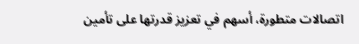اتصالات متطورة، أسهم في تعزيز قدرتها على تأمين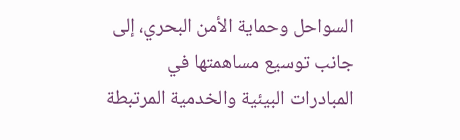السواحل وحماية الأمن البحري، إلى جانب توسيع مساهمتها في المبادرات البيئية والخدمية المرتبطة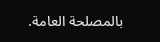بالمصلحة العامة.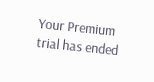Your Premium trial has ended